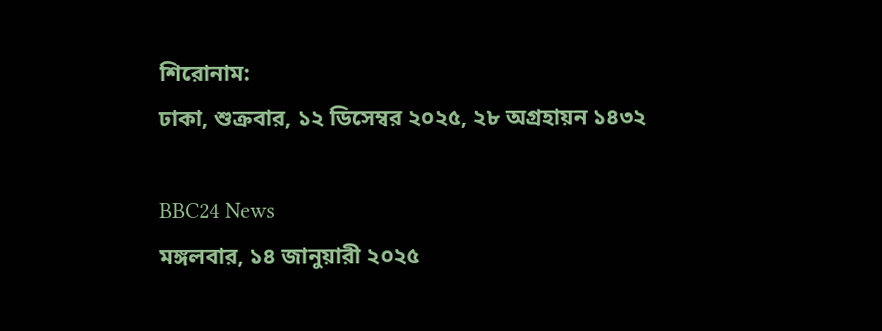শিরোনাম:
ঢাকা, শুক্রবার, ১২ ডিসেম্বর ২০২৫, ২৮ অগ্রহায়ন ১৪৩২

BBC24 News
মঙ্গলবার, ১৪ জানুয়ারী ২০২৫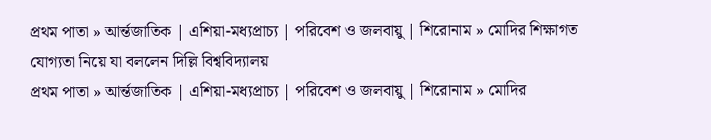প্রথম পাতা » আর্ন্তজাতিক | এশিয়া-মধ্যপ্রাচ্য | পরিবেশ ও জলবায়ু | শিরোনাম » মোদির শিক্ষাগত যোগ্যতা নিয়ে যা বললেন দিল্লি বিশ্ববিদ্যালয়
প্রথম পাতা » আর্ন্তজাতিক | এশিয়া-মধ্যপ্রাচ্য | পরিবেশ ও জলবায়ু | শিরোনাম » মোদির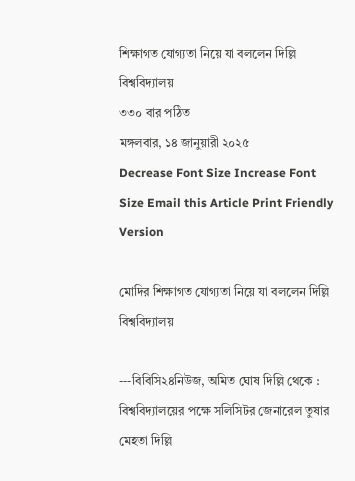শিক্ষাগত যোগ্যতা নিয়ে যা বললেন দিল্লি বিশ্ববিদ্যালয়
৩৩০ বার পঠিত
মঙ্গলবার, ১৪ জানুয়ারী ২০২৫
Decrease Font Size Increase Font Size Email this Article Print Friendly Version

মোদির শিক্ষাগত যোগ্যতা নিয়ে যা বললেন দিল্লি বিশ্ববিদ্যালয়

---বিবিসি২৪নিউজ, অমিত ঘোষ দিল্লি থেকে : বিশ্ববিদ্যালয়ের পক্ষে সলিসিটর জেনারেল তুষার মেহতা দিল্লি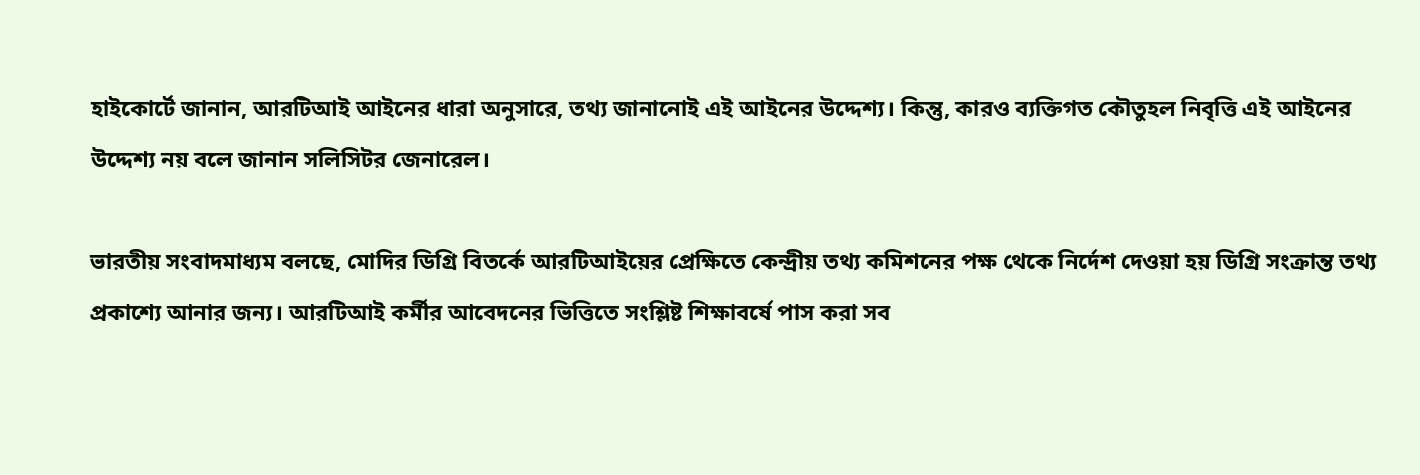হাইকোর্টে জানান, আরটিআই আইনের ধারা অনুসারে, তথ্য জানানোই এই আইনের উদ্দেশ্য। কিন্তু, কারও ব্যক্তিগত কৌতুহল নিবৃত্তি এই আইনের উদ্দেশ্য নয় বলে জানান সলিসিটর জেনারেল।

ভারতীয় সংবাদমাধ্যম বলছে, মোদির ডিগ্রি বিতর্কে আরটিআইয়ের প্রেক্ষিতে কেন্দ্রীয় তথ্য কমিশনের পক্ষ থেকে নির্দেশ দেওয়া হয় ডিগ্রি সংক্রান্ত তথ্য প্রকাশ্যে আনার জন্য। আরটিআই কর্মীর আবেদনের ভিত্তিতে সংশ্লিষ্ট শিক্ষাবর্ষে পাস করা সব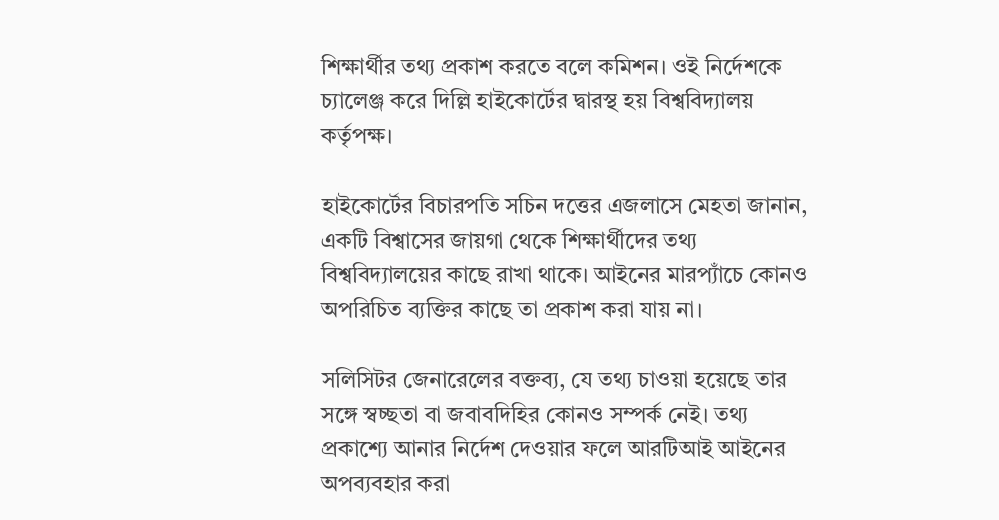শিক্ষার্থীর তথ্য প্রকাশ করতে বলে কমিশন। ওই নির্দেশকে চ্যালেঞ্জ করে দিল্লি হাইকোর্টের দ্বারস্থ হয় বিশ্ববিদ্যালয় কর্তৃপক্ষ।

হাইকোর্টের বিচারপতি সচিন দত্তের এজলাসে মেহতা জানান, একটি বিশ্বাসের জায়গা থেকে শিক্ষার্থীদের তথ্য বিশ্ববিদ্যালয়ের কাছে রাখা থাকে। আইনের মারপ্যাঁচে কোনও অপরিচিত ব্যক্তির কাছে তা প্রকাশ করা যায় না।

সলিসিটর জেনারেলের বক্তব্য, যে তথ্য চাওয়া হয়েছে তার সঙ্গে স্বচ্ছতা বা জবাবদিহির কোনও সম্পর্ক নেই। তথ্য প্রকাশ্যে আনার নির্দেশ দেওয়ার ফলে আরটিআই আইনের অপব্যবহার করা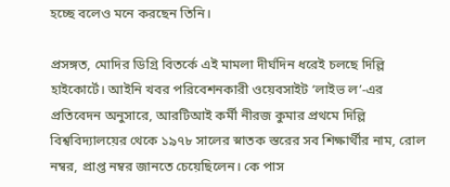হচ্ছে বলেও মনে করছেন তিনি।

প্রসঙ্গত, মোদির ডিগ্রি বিতর্কে এই মামলা দীর্ঘদিন ধরেই চলছে দিল্লি হাইকোর্টে। আইনি খবর পরিবেশনকারী ওয়েবসাইট ‘লাইভ ল’-এর প্রতিবেদন অনুসারে, আরটিআই কর্মী নীরজ কুমার প্রথমে দিল্লি বিশ্ববিদ্যালয়ের থেকে ১৯৭৮ সালের স্নাতক স্তরের সব শিক্ষার্থীর নাম, রোল নম্বর, প্রাপ্ত নম্বর জানতে চেয়েছিলেন। কে পাস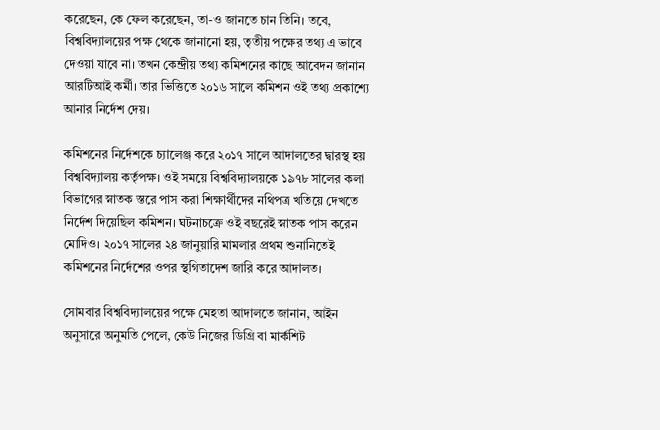করেছেন, কে ফেল করেছেন, তা-ও জানতে চান তিনি। তবে, বিশ্ববিদ্যালয়ের পক্ষ থেকে জানানো হয়, তৃতীয় পক্ষের তথ্য এ ভাবে দেওয়া যাবে না। তখন কেন্দ্রীয় তথ্য কমিশনের কাছে আবেদন জানান আরটিআই কর্মী। তার ভিত্তিতে ২০১৬ সালে কমিশন ওই তথ্য প্রকাশ্যে আনার নির্দেশ দেয়।

কমিশনের নির্দেশকে চ্যালেঞ্জ করে ২০১৭ সালে আদালতের দ্বারস্থ হয় বিশ্ববিদ্যালয় কর্তৃপক্ষ। ওই সময়ে বিশ্ববিদ্যালয়কে ১৯৭৮ সালের কলা বিভাগের স্নাতক স্তরে পাস করা শিক্ষার্থীদের নথিপত্র খতিয়ে দেখতে নির্দেশ দিয়েছিল কমিশন। ঘটনাচক্রে ওই বছরেই স্নাতক পাস করেন মোদিও। ২০১৭ সালের ২৪ জানুয়ারি মামলার প্রথম শুনানিতেই কমিশনের নির্দেশের ওপর স্থগিতাদেশ জারি করে আদালত।

সোমবার বিশ্ববিদ্যালয়ের পক্ষে মেহতা আদালতে জানান, আইন অনুসারে অনুমতি পেলে, কেউ নিজের ডিগ্রি বা মার্কশিট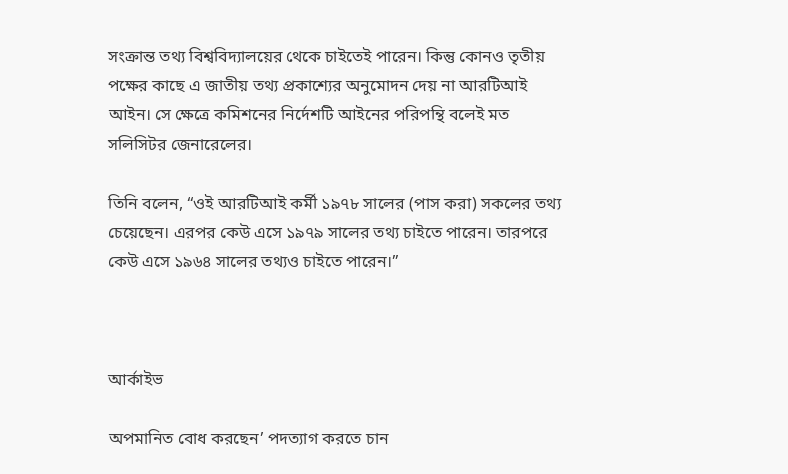সংক্রান্ত তথ্য বিশ্ববিদ্যালয়ের থেকে চাইতেই পারেন। কিন্তু কোনও তৃতীয় পক্ষের কাছে এ জাতীয় তথ্য প্রকাশ্যের অনুমোদন দেয় না আরটিআই আইন। সে ক্ষেত্রে কমিশনের নির্দেশটি আইনের পরিপন্থি বলেই মত সলিসিটর জেনারেলের।

তিনি বলেন, “ওই আরটিআই কর্মী ১৯৭৮ সালের (পাস করা) সকলের তথ্য চেয়েছেন। এরপর কেউ এসে ১৯৭৯ সালের তথ্য চাইতে পারেন। তারপরে কেউ এসে ১৯৬৪ সালের তথ্যও চাইতে পারেন।”



আর্কাইভ

অপমানিত বোধ করছেন’ পদত্যাগ করতে চান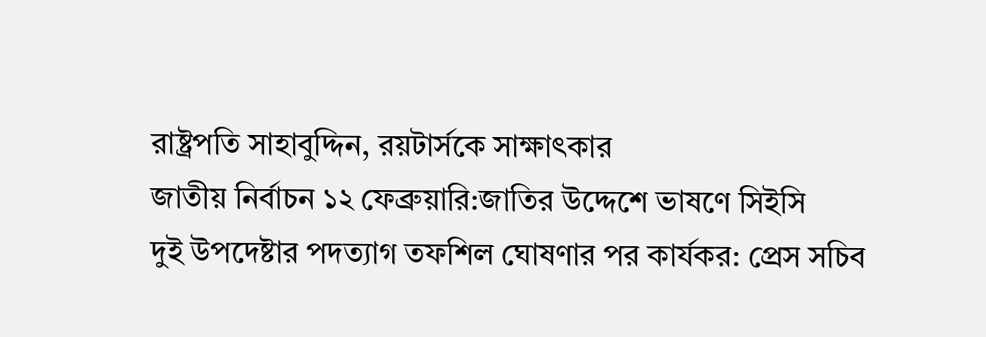রাষ্ট্রপতি সাহাবুদ্দিন, রয়টার্সকে সাক্ষাৎকার
জাতীয় নির্বাচন ১২ ফেব্রুয়ারি:জাতির উদ্দেশে ভাষণে সিইসি
দুই উপদেষ্টার পদত্যাগ তফশিল ঘোষণার পর কার্যকর: প্রেস সচিব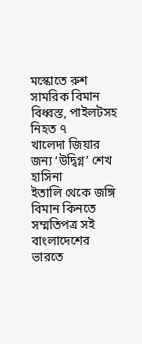মস্কোতে রুশ সামরিক বিমান বিধ্বস্ত, পাইলটসহ নিহত ৭
খালেদা জিয়ার জন্য ‘উদ্বিগ্ন’ শেখ হাসিনা
ইতালি থেকে জঙ্গি বিমান কিনতে সম্মতিপত্র সই বাংলাদেশের
ভারতে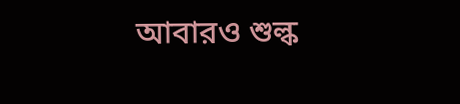আবারও শুল্ক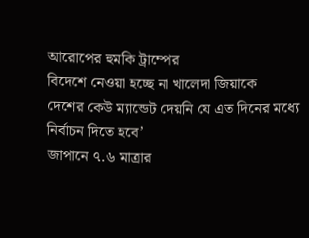আরোপের হুমকি ট্রাম্পের
বিদেশে নেওয়া হচ্ছে না খালেদা জিয়াকে
দেশের কেউ ম্যান্ডেট দেয়নি যে এত দিনের মধ্যে নির্বাচন দিতে হবে’
জাপানে ৭.৬ মাত্রার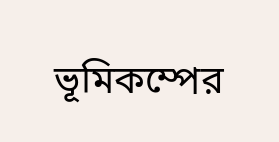ভূমিকম্পের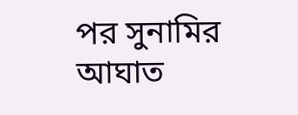পর সুনামির আঘাত